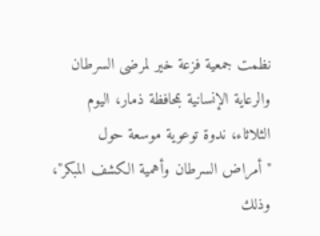نظمت جمعية فزعة خير لمرضى السرطان والرعاية الإنسانية بمحافظة ذمار، اليوم الثلاثاء، ندوة توعوية موسعة حول "أمراض السرطان وأهمية الكشف المبكر"، وذلك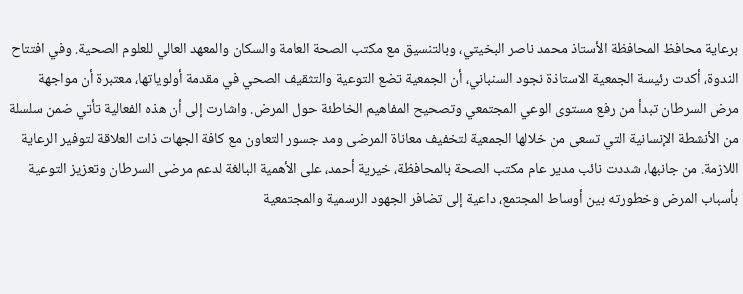برعاية محافظ المحافظة الأستاذ محمد ناصر البخيتي، وبالتنسيق مع مكتب الصحة العامة والسكان والمعهد العالي للعلوم الصحية. وفي افتتاح الندوة، أكدت رئيسة الجمعية الاستاذة نجود السنباني، أن الجمعية تضع التوعية والتثقيف الصحي في مقدمة أولوياتها، معتبرة أن مواجهة مرض السرطان تبدأ من رفع مستوى الوعي المجتمعي وتصحيح المفاهيم الخاطئة حول المرض. واشارت إلى أن هذه الفعالية تأتي ضمن سلسلة من الأنشطة الإنسانية التي تسعى من خلالها الجمعية لتخفيف معاناة المرضى ومد جسور التعاون مع كافة الجهات ذات العلاقة لتوفير الرعاية اللازمة. من جانبها، شددت نائب مدير عام مكتب الصحة بالمحافظة، خيرية أحمد، على الأهمية البالغة لدعم مرضى السرطان وتعزيز التوعية بأسباب المرض وخطورته بين أوساط المجتمع، داعية إلى تضافر الجهود الرسمية والمجتمعية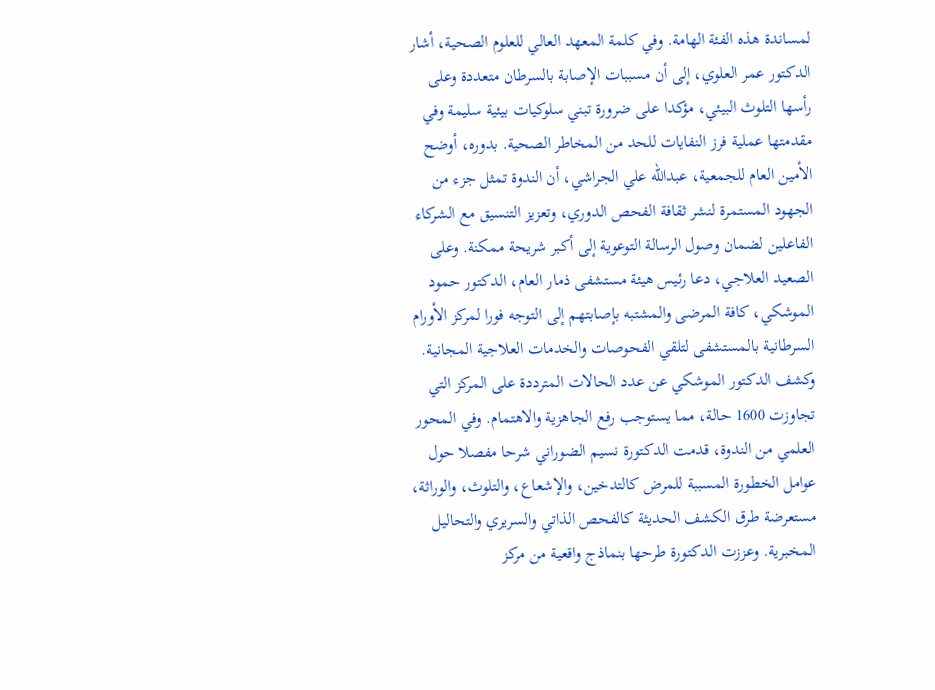لمساندة هذه الفئة الهامة. وفي كلمة المعهد العالي للعلوم الصحية، أشار الدكتور عمر العلوي، إلى أن مسببات الإصابة بالسرطان متعددة وعلى رأسها التلوث البيئي، مؤكدا على ضرورة تبني سلوكيات بيئية سليمة وفي مقدمتها عملية فرز النفايات للحد من المخاطر الصحية. بدوره، أوضح الأمين العام للجمعية، عبدالله علي الجراشي، أن الندوة تمثل جزء من الجهود المستمرة لنشر ثقافة الفحص الدوري، وتعزيز التنسيق مع الشركاء الفاعلين لضمان وصول الرسالة التوعوية إلى أكبر شريحة ممكنة. وعلى الصعيد العلاجي، دعا رئيس هيئة مستشفى ذمار العام، الدكتور حمود الموشكي، كافة المرضى والمشتبه بإصابتهم إلى التوجه فورا لمركز الأورام السرطانية بالمستشفى لتلقي الفحوصات والخدمات العلاجية المجانية. وكشف الدكتور الموشكي عن عدد الحالات المترددة على المركز التي تجاوزت 1600 حالة، مما يستوجب رفع الجاهزية والاهتمام. وفي المحور العلمي من الندوة، قدمت الدكتورة نسيم الضوراني شرحا مفصلا حول عوامل الخطورة المسببة للمرض كالتدخين، والإشعاع، والتلوث، والوراثة، مستعرضة طرق الكشف الحديثة كالفحص الذاتي والسريري والتحاليل المخبرية. وعززت الدكتورة طرحها بنماذج واقعية من مركز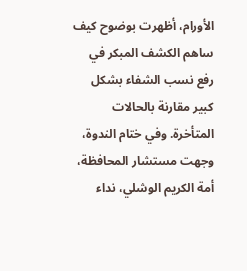الأورام، أظهرت بوضوح كيف ساهم الكشف المبكر في رفع نسب الشفاء بشكل كبير مقارنة بالحالات المتأخرة. وفي ختام الندوة، وجهت مستشار المحافظة، أمة الكريم الوشلي، نداء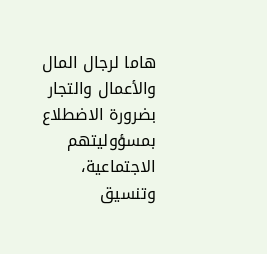هاما لرجال المال والأعمال والتجار بضرورة الاضطلاع بمسؤوليتهم الاجتماعية، وتنسيق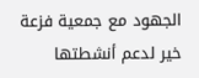الجهود مع جمعية فزعة خير لدعم أنشطتها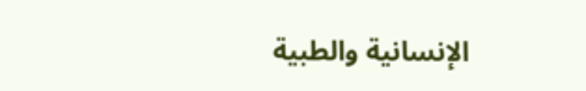الإنسانية والطبية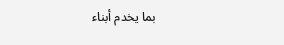بما يخدم أبناء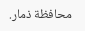محافظة ذمار.